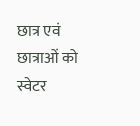छात्र एवं छात्राओं को स्वेटर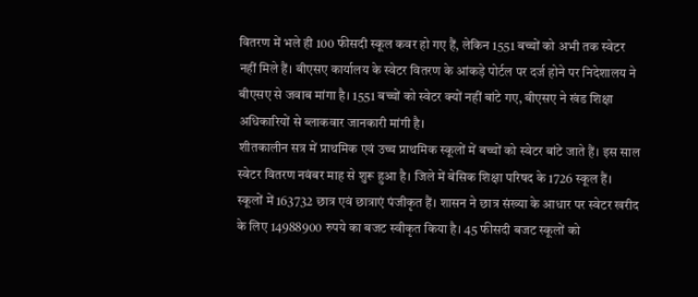वितरण में भले ही 100 फीसदी स्कूल कवर हो गए हैं, लेकिन 1551 बच्चों को अभी तक स्वेटर नहीं मिले हैं। बीएसए कार्यालय के स्वेटर वितरण के आंकड़े पोर्टल पर दर्ज होने पर निदेशालय ने बीएसए से जवाब मांगा है। 1551 बच्चों को स्वेटर क्यों नहीं बांटे गए, बीएसए ने खंड शिक्षा अधिकारियों से ब्लाकवार जानकारी मांगी है।
शीतकालीन सत्र में प्राथमिक एवं उच्च प्राथमिक स्कूलों में बच्चों को स्वेटर बांटे जाते हैं। इस साल स्वेटर वितरण नवंबर माह से शुरू हुआ है। जिले में बेसिक शिक्षा परिषद के 1726 स्कूल हैं। स्कूलों में 163732 छात्र एवं छात्राएं पंजीकृत हैं। शासन ने छात्र संख्या के आधार पर स्वेटर खरीद के लिए 14988900 रुपये का बजट स्वीकृत किया है। 45 फीसदी बजट स्कूलों को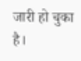जारी हो चुका है।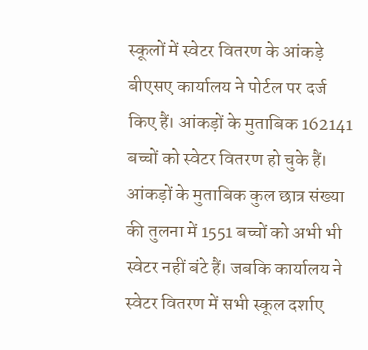स्कूलों में स्वेटर वितरण के आंकड़े बीएसए कार्यालय ने पोर्टल पर दर्ज किए हैं। आंकड़ों के मुताबिक 162141 बच्चों को स्वेटर वितरण हो चुके हैं। आंकड़ों के मुताबिक कुल छात्र संख्या की तुलना में 1551 बच्चों को अभी भी स्वेटर नहीं बंटे हैं। जबकि कार्यालय ने स्वेटर वितरण में सभी स्कूल दर्शाए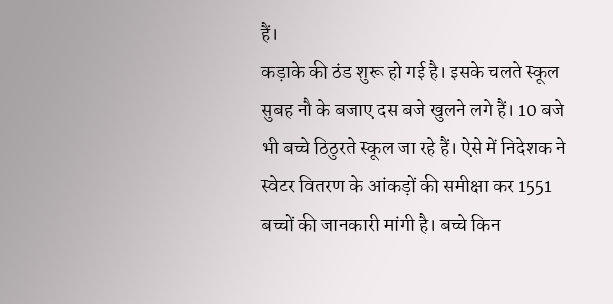हैं।
कड़ाके की ठंड शुरू हो गई है। इसके चलते स्कूल सुबह नौ के बजाए दस बजे खुलने लगे हैं। 10 बजे भी बच्चे ठिठुरते स्कूल जा रहे हैं। ऐसे में निदेशक ने स्वेटर वितरण के आंकड़ों की समीक्षा कर 1551 बच्चों की जानकारी मांगी है। बच्चे किन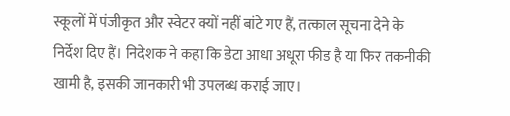स्कूलों में पंजीकृत और स्वेटर क्यों नहीं बांटे गए हैं, तत्काल सूचना देने के निर्देश दिए हैं। निदेशक ने कहा कि डेटा आधा अधूरा फीड है या फिर तकनीकी खामी है, इसकी जानकारी भी उपलब्ध कराई जाए।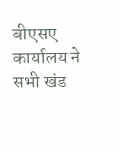बीएसए कार्यालय ने सभी खंड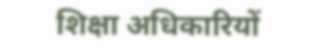शिक्षा अधिकारियों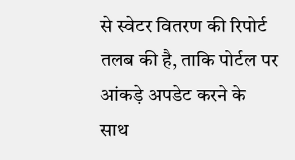से स्वेटर वितरण की रिपोर्ट तलब की है, ताकि पोर्टल पर आंकड़े अपडेट करने के साथ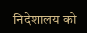निदेशालय को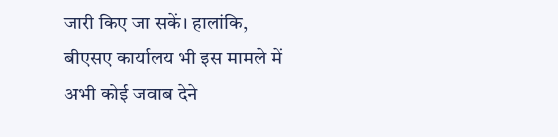जारी किए जा सकें। हालांकि, बीएसए कार्यालय भी इस मामले में अभी कोई जवाब देने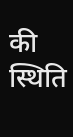की स्थिति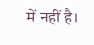में नहीं है।